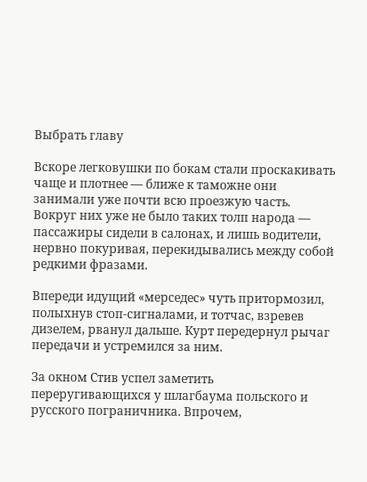Выбрать главу

Вскоре легковушки по бокам стали проскакивать чаще и плотнее — ближе к таможне они занимали уже почти всю проезжую часть. Вокруг них уже не было таких толп народа — пассажиры сидели в салонах, и лишь водители, нервно покуривая, перекидывались между собой редкими фразами.

Впереди идущий «мерседес» чуть притормозил, полыхнув стоп-сигналами, и тотчас, взревев дизелем, рванул дальше. Курт передернул рычаг передачи и устремился за ним.

За окном Стив успел заметить переругивающихся у шлагбаума польского и русского пограничника. Впрочем,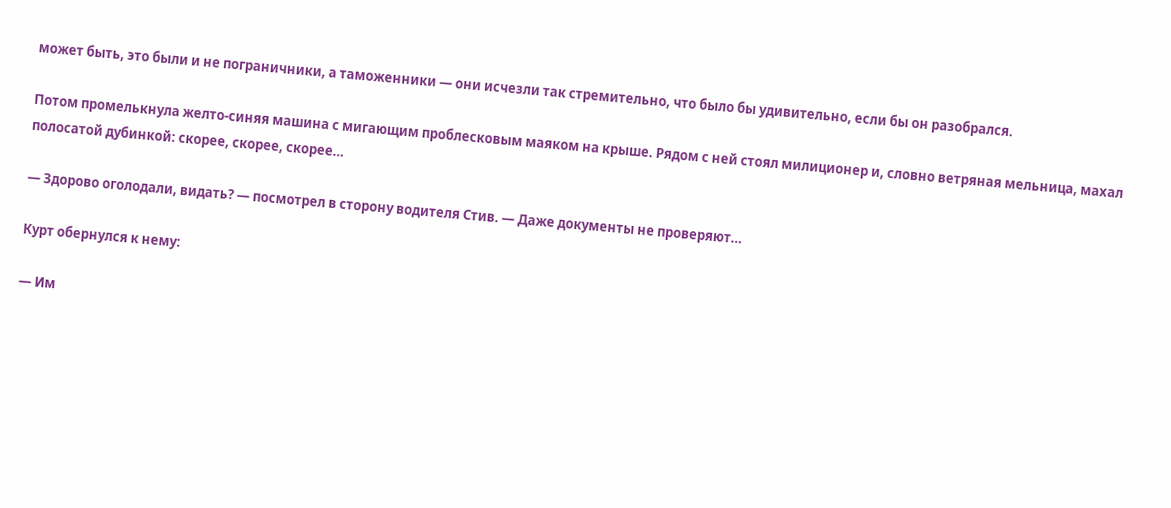может быть, это были и не пограничники, а таможенники — они исчезли так стремительно, что было бы удивительно, если бы он разобрался.

Потом промелькнула желто-синяя машина с мигающим проблесковым маяком на крыше. Рядом с ней стоял милиционер и, словно ветряная мельница, махал полосатой дубинкой: скорее, скорее, скорее…

— Здорово оголодали, видать? — посмотрел в сторону водителя Стив. — Даже документы не проверяют…

Курт обернулся к нему:

— Им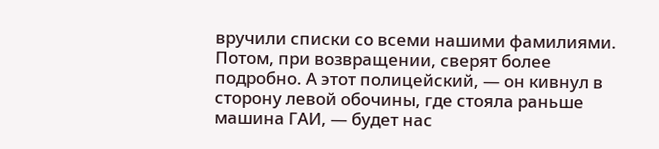вручили списки со всеми нашими фамилиями. Потом, при возвращении, сверят более подробно. А этот полицейский, — он кивнул в сторону левой обочины, где стояла раньше машина ГАИ, — будет нас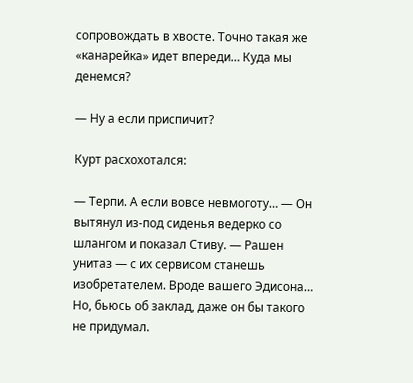сопровождать в хвосте. Точно такая же «канарейка» идет впереди… Куда мы денемся?

— Ну а если приспичит?

Курт расхохотался:

— Терпи. А если вовсе невмоготу… — Он вытянул из-под сиденья ведерко со шлангом и показал Стиву. — Рашен унитаз — с их сервисом станешь изобретателем. Вроде вашего Эдисона… Но, бьюсь об заклад, даже он бы такого не придумал.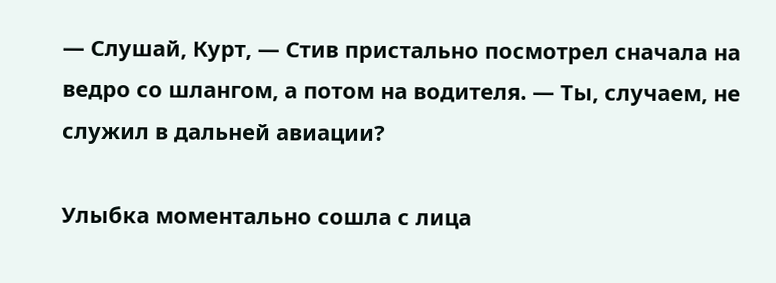— Слушай, Курт, — Стив пристально посмотрел сначала на ведро со шлангом, а потом на водителя. — Ты, случаем, не служил в дальней авиации?

Улыбка моментально сошла с лица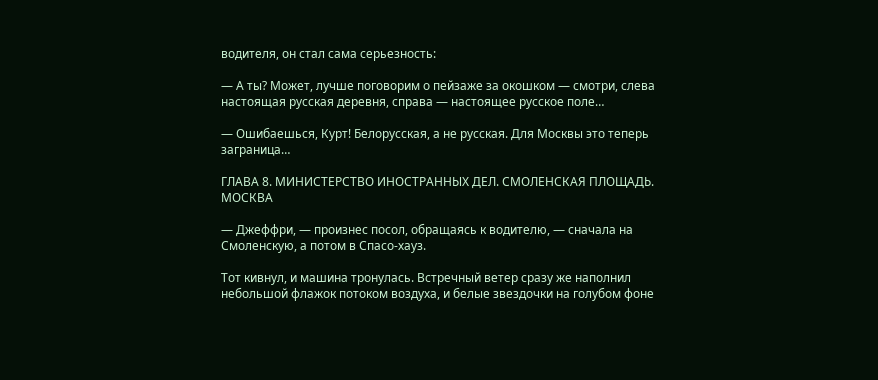водителя, он стал сама серьезность:

— А ты? Может, лучше поговорим о пейзаже за окошком — смотри, слева настоящая русская деревня, справа — настоящее русское поле…

— Ошибаешься, Курт! Белорусская, а не русская. Для Москвы это теперь заграница…

ГЛАВА 8. МИНИСТЕРСТВО ИНОСТРАННЫХ ДЕЛ. СМОЛЕНСКАЯ ПЛОЩАДЬ. МОСКВА

— Джеффри, — произнес посол, обращаясь к водителю, — сначала на Смоленскую, а потом в Спасо-хауз.

Тот кивнул, и машина тронулась. Встречный ветер сразу же наполнил небольшой флажок потоком воздуха, и белые звездочки на голубом фоне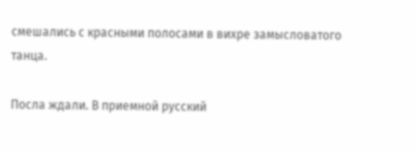смешались с красными полосами в вихре замысловатого танца.

Посла ждали. В приемной русский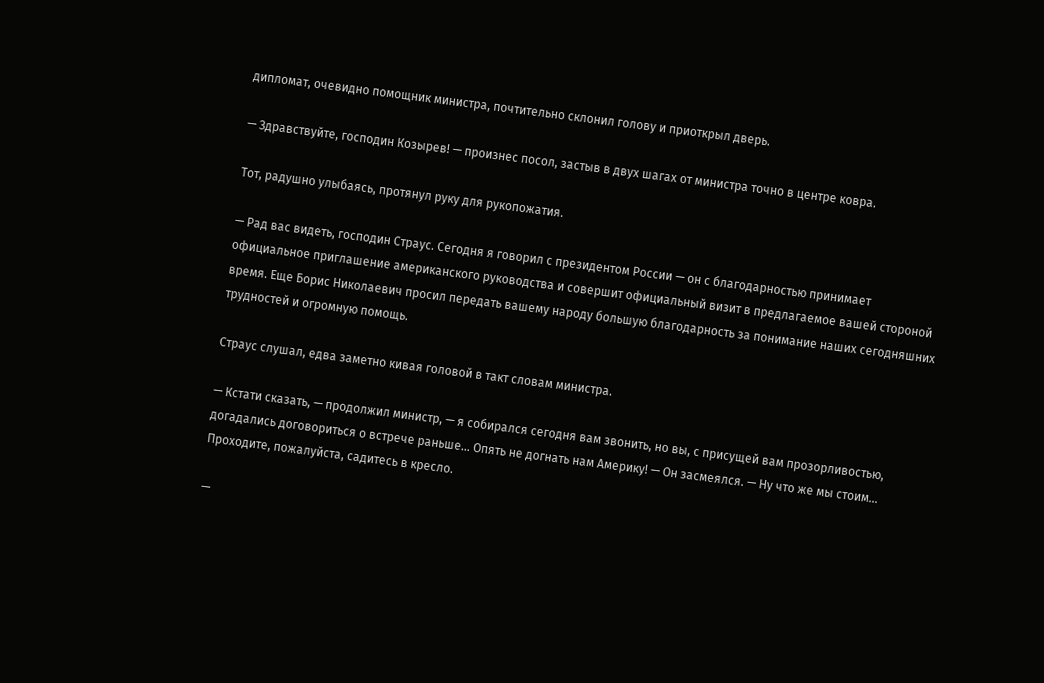дипломат, очевидно помощник министра, почтительно склонил голову и приоткрыл дверь.

— Здравствуйте, господин Козырев! — произнес посол, застыв в двух шагах от министра точно в центре ковра.

Тот, радушно улыбаясь, протянул руку для рукопожатия.

— Рад вас видеть, господин Страус. Сегодня я говорил с президентом России — он с благодарностью принимает официальное приглашение американского руководства и совершит официальный визит в предлагаемое вашей стороной время. Еще Борис Николаевич просил передать вашему народу большую благодарность за понимание наших сегодняшних трудностей и огромную помощь.

Страус слушал, едва заметно кивая головой в такт словам министра.

— Кстати сказать, — продолжил министр, — я собирался сегодня вам звонить, но вы, с присущей вам прозорливостью, догадались договориться о встрече раньше… Опять не догнать нам Америку! — Он засмеялся. — Ну что же мы стоим… Проходите, пожалуйста, садитесь в кресло.

—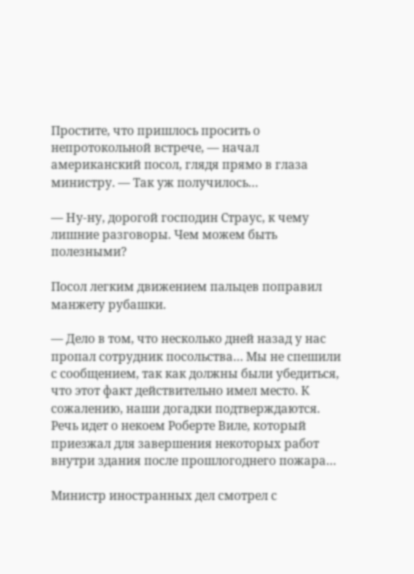Простите, что пришлось просить о непротокольной встрече, — начал американский посол, глядя прямо в глаза министру. — Так уж получилось…

— Ну-ну, дорогой господин Страус, к чему лишние разговоры. Чем можем быть полезными?

Посол легким движением пальцев поправил манжету рубашки.

— Дело в том, что несколько дней назад у нас пропал сотрудник посольства… Мы не спешили с сообщением, так как должны были убедиться, что этот факт действительно имел место. К сожалению, наши догадки подтверждаются. Речь идет о некоем Роберте Виле, который приезжал для завершения некоторых работ внутри здания после прошлогоднего пожара…

Министр иностранных дел смотрел с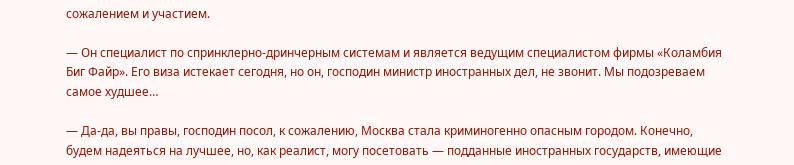сожалением и участием.

— Он специалист по спринклерно-дринчерным системам и является ведущим специалистом фирмы «Коламбия Биг Файр». Его виза истекает сегодня, но он, господин министр иностранных дел, не звонит. Мы подозреваем самое худшее…

— Да-да, вы правы, господин посол, к сожалению, Москва стала криминогенно опасным городом. Конечно, будем надеяться на лучшее, но, как реалист, могу посетовать — подданные иностранных государств, имеющие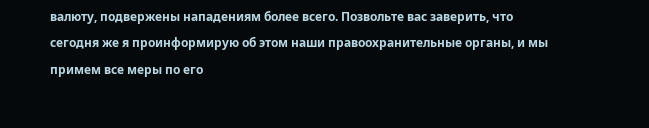валюту, подвержены нападениям более всего. Позвольте вас заверить, что сегодня же я проинформирую об этом наши правоохранительные органы, и мы примем все меры по его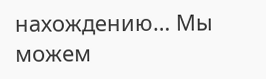нахождению… Мы можем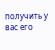получить у вас его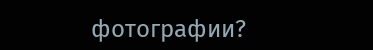фотографии?